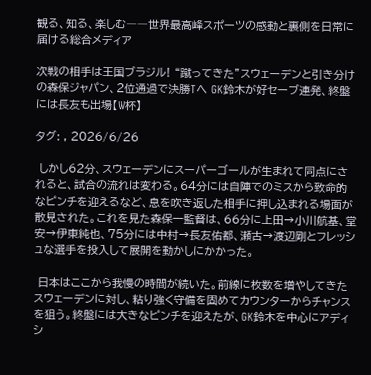観る、知る、楽しむ――世界最高峰スポーツの感動と裏側を日常に届ける総合メディア

次戦の相手は王国ブラジル! “蹴ってきた”スウェーデンと引き分けの森保ジャパン、2位通過で決勝Tへ GK鈴木が好セーブ連発、終盤には長友も出場【W杯】

タグ: , 2026/6/26

 しかし62分、スウェーデンにスーパーゴールが生まれて同点にされると、試合の流れは変わる。64分には自陣でのミスから致命的なピンチを迎えるなど、息を吹き返した相手に押し込まれる場面が散見された。これを見た森保一監督は、66分に上田→小川航基、堂安→伊東純也、75分には中村→長友佑都、瀬古→渡辺剛とフレッシュな選手を投入して展開を動かしにかかった。

 日本はここから我慢の時間が続いた。前線に枚数を増やしてきたスウェーデンに対し、粘り強く守備を固めてカウンターからチャンスを狙う。終盤には大きなピンチを迎えたが、GK鈴木を中心にアディシ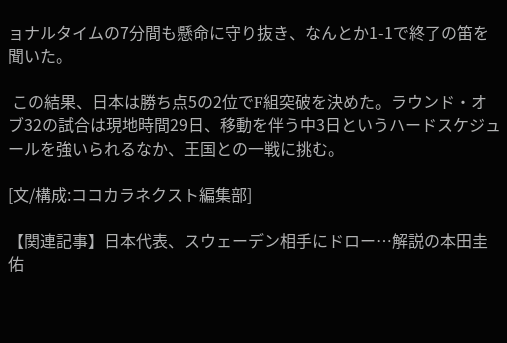ョナルタイムの7分間も懸命に守り抜き、なんとか1-1で終了の笛を聞いた。

 この結果、日本は勝ち点5の2位でF組突破を決めた。ラウンド・オブ32の試合は現地時間29日、移動を伴う中3日というハードスケジュールを強いられるなか、王国との一戦に挑む。

[文/構成:ココカラネクスト編集部]

【関連記事】日本代表、スウェーデン相手にドロー…解説の本田圭佑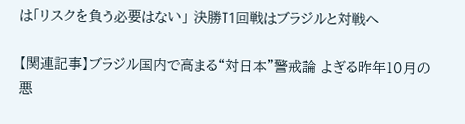は「リスクを負う必要はない」 決勝T1回戦はブラジルと対戦へ

【関連記事】ブラジル国内で高まる“対日本”警戒論 よぎる昨年10月の悪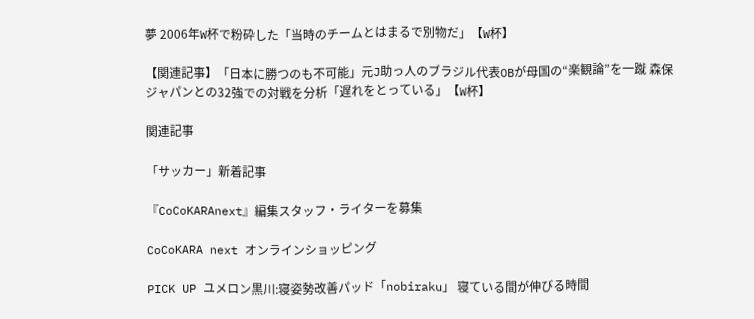夢 2006年W杯で粉砕した「当時のチームとはまるで別物だ」【W杯】

【関連記事】「日本に勝つのも不可能」元J助っ人のブラジル代表OBが母国の“楽観論”を一蹴 森保ジャパンとの32強での対戦を分析「遅れをとっている」【W杯】

関連記事

「サッカー」新着記事

『CoCoKARAnext』編集スタッフ・ライターを募集

CoCoKARA next オンラインショッピング

PICK UP ユメロン黒川:寝姿勢改善パッド「nobiraku」 寝ている間が伸びる時間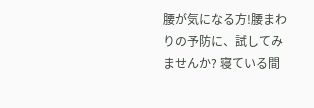腰が気になる方!腰まわりの予防に、試してみませんか? 寝ている間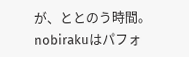が、ととのう時間。 nobirakuはパフォ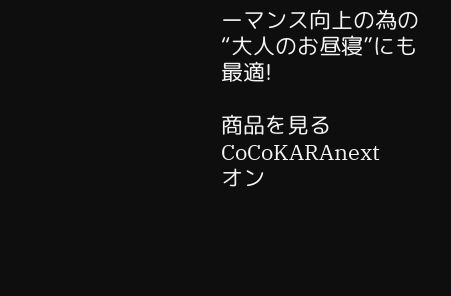ーマンス向上の為の“大人のお昼寝”にも最適!

商品を見る CoCoKARAnext
オン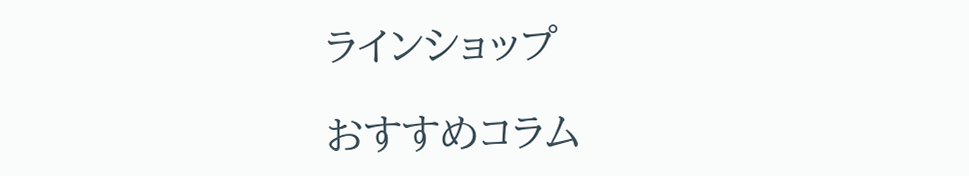ラインショップ

おすすめコラム